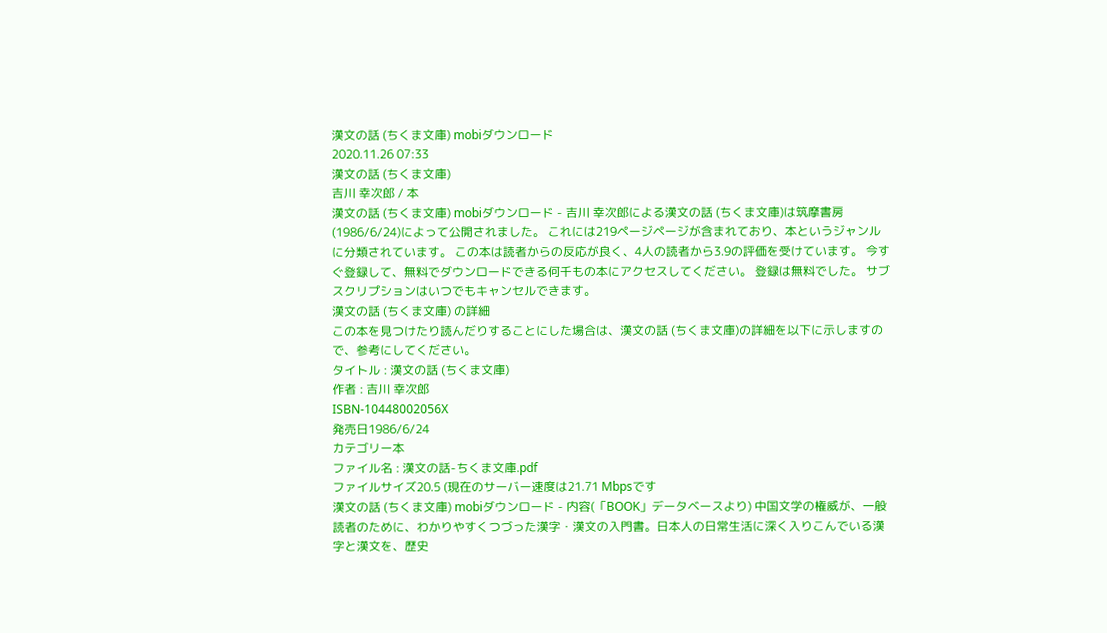漢文の話 (ちくま文庫) mobiダウンロード
2020.11.26 07:33
漢文の話 (ちくま文庫)
吉川 幸次郎 / 本
漢文の話 (ちくま文庫) mobiダウンロード - 吉川 幸次郎による漢文の話 (ちくま文庫)は筑摩書房 (1986/6/24)によって公開されました。 これには219ページページが含まれており、本というジャンルに分類されています。 この本は読者からの反応が良く、4人の読者から3.9の評価を受けています。 今すぐ登録して、無料でダウンロードできる何千もの本にアクセスしてください。 登録は無料でした。 サブスクリプションはいつでもキャンセルできます。
漢文の話 (ちくま文庫) の詳細
この本を見つけたり読んだりすることにした場合は、漢文の話 (ちくま文庫)の詳細を以下に示しますので、参考にしてください。
タイトル : 漢文の話 (ちくま文庫)
作者 : 吉川 幸次郎
ISBN-10448002056X
発売日1986/6/24
カテゴリー本
ファイル名 : 漢文の話-ちくま文庫.pdf
ファイルサイズ20.5 (現在のサーバー速度は21.71 Mbpsです
漢文の話 (ちくま文庫) mobiダウンロード - 内容(「BOOK」データベースより) 中国文学の権威が、一般読者のために、わかりやすくつづった漢字・漢文の入門書。日本人の日常生活に深く入りこんでいる漢字と漢文を、歴史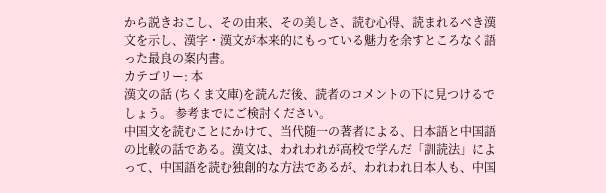から説きおこし、その由来、その美しさ、読む心得、読まれるべき漢文を示し、漢字・漢文が本来的にもっている魅力を余すところなく語った最良の案内書。
カテゴリー: 本
漢文の話 (ちくま文庫)を読んだ後、読者のコメントの下に見つけるでしょう。 参考までにご検討ください。
中国文を読むことにかけて、当代随一の著者による、日本語と中国語の比較の話である。漢文は、われわれが高校で学んだ「訓読法」によって、中国語を読む独創的な方法であるが、われわれ日本人も、中国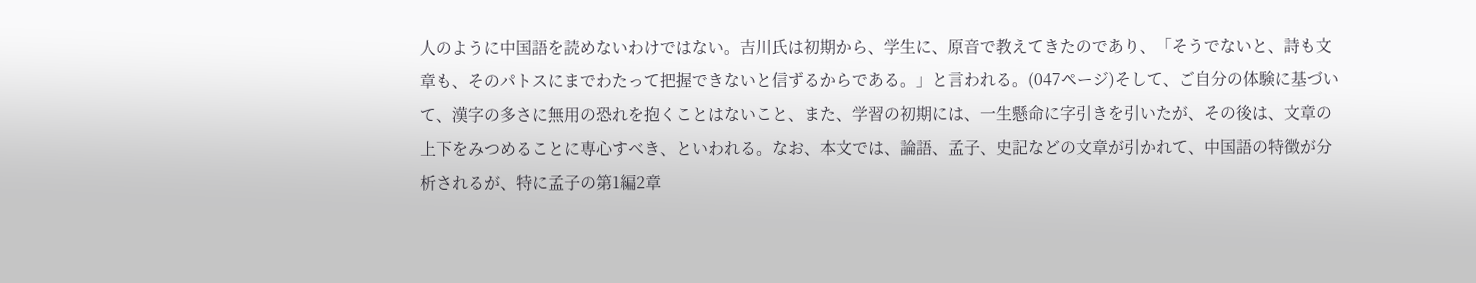人のように中国語を読めないわけではない。吉川氏は初期から、学生に、原音で教えてきたのであり、「そうでないと、詩も文章も、そのパトスにまでわたって把握できないと信ずるからである。」と言われる。(047ページ)そして、ご自分の体験に基づいて、漢字の多さに無用の恐れを抱くことはないこと、また、学習の初期には、一生懸命に字引きを引いたが、その後は、文章の上下をみつめることに専心すべき、といわれる。なお、本文では、論語、孟子、史記などの文章が引かれて、中国語の特徴が分析されるが、特に孟子の第1編2章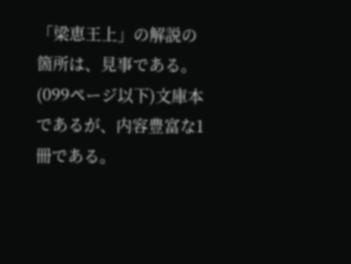「梁恵王上」の解説の箇所は、見事である。(099ページ以下)文庫本であるが、内容豊富な1冊である。